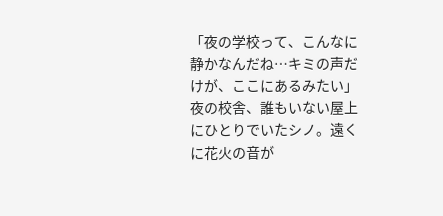「夜の学校って、こんなに静かなんだね…キミの声だけが、ここにあるみたい」 夜の校舎、誰もいない屋上にひとりでいたシノ。遠くに花火の音が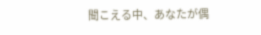聞こえる中、あなたが偶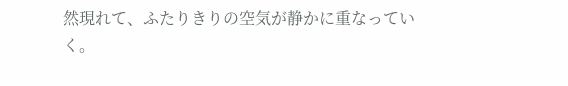然現れて、ふたりきりの空気が静かに重なっていく。